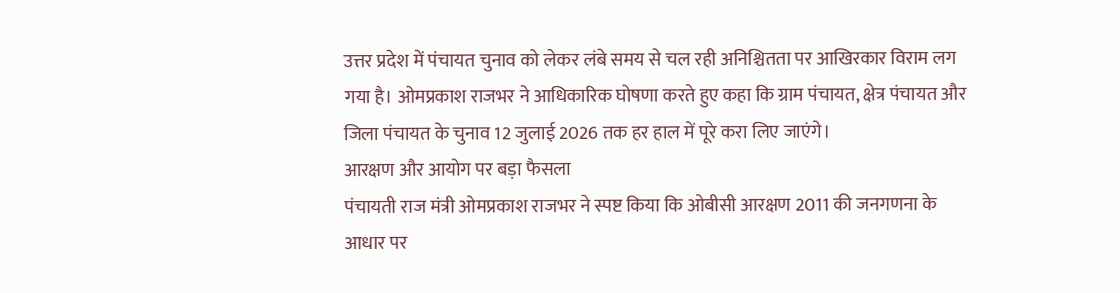उत्तर प्रदेश में पंचायत चुनाव को लेकर लंबे समय से चल रही अनिश्चितता पर आखिरकार विराम लग गया है। ओमप्रकाश राजभर ने आधिकारिक घोषणा करते हुए कहा कि ग्राम पंचायत, क्षेत्र पंचायत और जिला पंचायत के चुनाव 12 जुलाई 2026 तक हर हाल में पूरे करा लिए जाएंगे।
आरक्षण और आयोग पर बड़ा फैसला
पंचायती राज मंत्री ओमप्रकाश राजभर ने स्पष्ट किया कि ओबीसी आरक्षण 2011 की जनगणना के आधार पर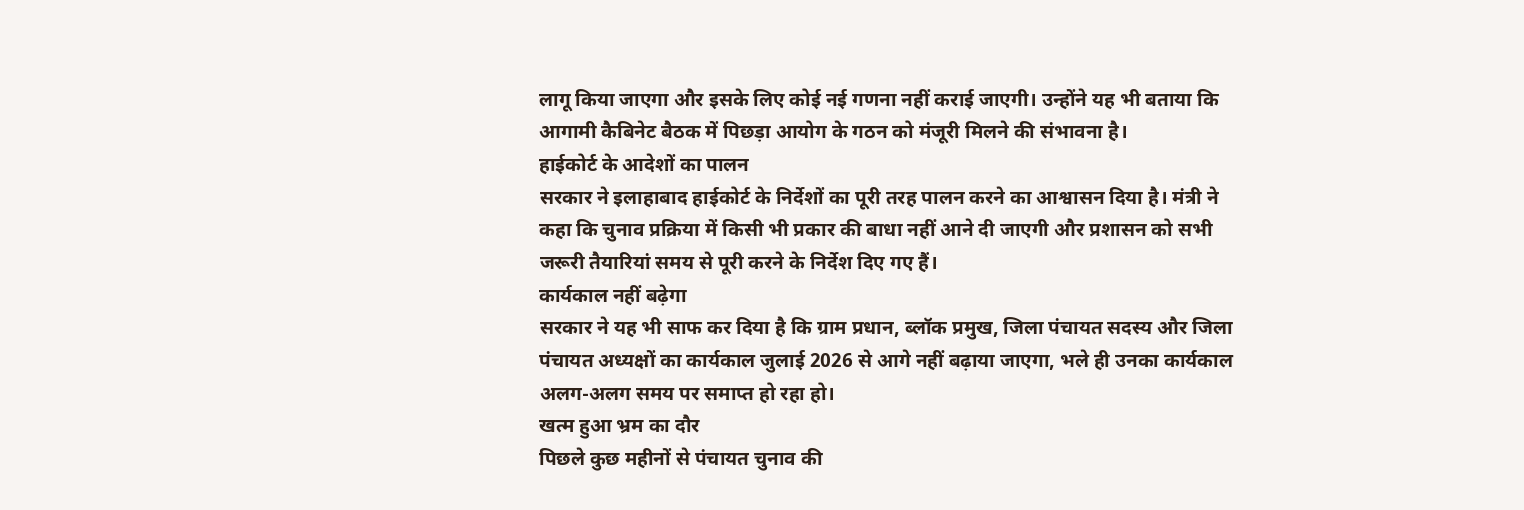लागू किया जाएगा और इसके लिए कोई नई गणना नहीं कराई जाएगी। उन्होंने यह भी बताया कि आगामी कैबिनेट बैठक में पिछड़ा आयोग के गठन को मंजूरी मिलने की संभावना है।
हाईकोर्ट के आदेशों का पालन
सरकार ने इलाहाबाद हाईकोर्ट के निर्देशों का पूरी तरह पालन करने का आश्वासन दिया है। मंत्री ने कहा कि चुनाव प्रक्रिया में किसी भी प्रकार की बाधा नहीं आने दी जाएगी और प्रशासन को सभी जरूरी तैयारियां समय से पूरी करने के निर्देश दिए गए हैं।
कार्यकाल नहीं बढ़ेगा
सरकार ने यह भी साफ कर दिया है कि ग्राम प्रधान, ब्लॉक प्रमुख, जिला पंचायत सदस्य और जिला पंचायत अध्यक्षों का कार्यकाल जुलाई 2026 से आगे नहीं बढ़ाया जाएगा, भले ही उनका कार्यकाल अलग-अलग समय पर समाप्त हो रहा हो।
खत्म हुआ भ्रम का दौर
पिछले कुछ महीनों से पंचायत चुनाव की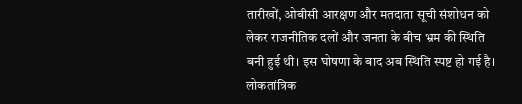तारीखों, ओबीसी आरक्षण और मतदाता सूची संशोधन को लेकर राजनीतिक दलों और जनता के बीच भ्रम की स्थिति बनी हुई थी। इस घोषणा के बाद अब स्थिति स्पष्ट हो गई है।
लोकतांत्रिक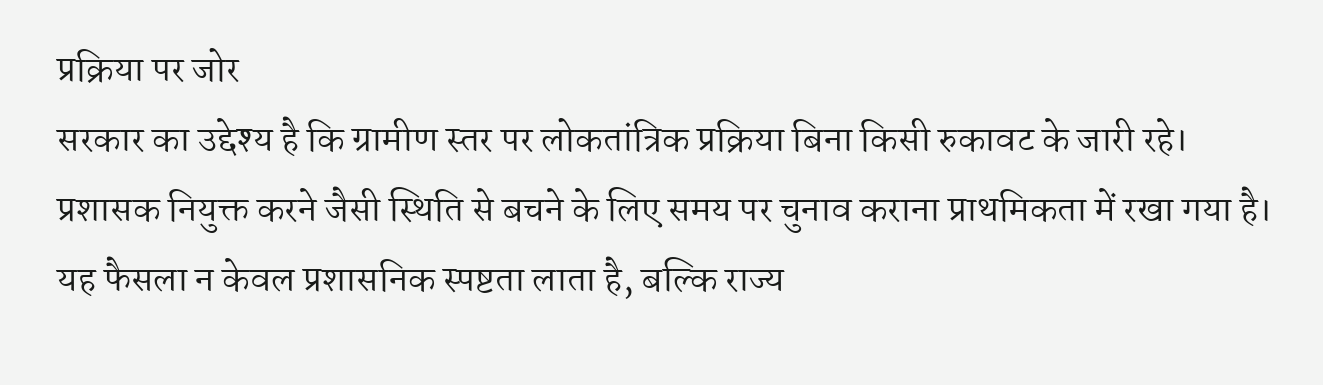प्रक्रिया पर जोर
सरकार का उद्देश्य है कि ग्रामीण स्तर पर लोकतांत्रिक प्रक्रिया बिना किसी रुकावट के जारी रहे। प्रशासक नियुक्त करने जैसी स्थिति से बचने के लिए समय पर चुनाव कराना प्राथमिकता में रखा गया है। यह फैसला न केवल प्रशासनिक स्पष्टता लाता है, बल्कि राज्य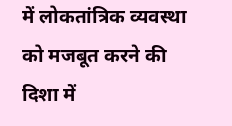में लोकतांत्रिक व्यवस्था को मजबूत करने की दिशा में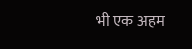भी एक अहम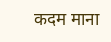कदम माना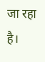जा रहा है।